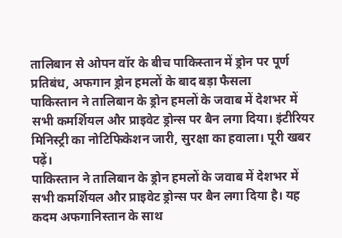तालिबान से ओपन वॉर के बीच पाकिस्तान में ड्रोन पर पूर्ण प्रतिबंध, अफगान ड्रोन हमलों के बाद बड़ा फैसला
पाकिस्तान ने तालिबान के ड्रोन हमलों के जवाब में देशभर में सभी कमर्शियल और प्राइवेट ड्रोन्स पर बैन लगा दिया। इंटीरियर मिनिस्ट्री का नोटिफिकेशन जारी, सुरक्षा का हवाला। पूरी खबर पढ़ें।
पाकिस्तान ने तालिबान के ड्रोन हमलों के जवाब में देशभर में सभी कमर्शियल और प्राइवेट ड्रोन्स पर बैन लगा दिया है। यह कदम अफगानिस्तान के साथ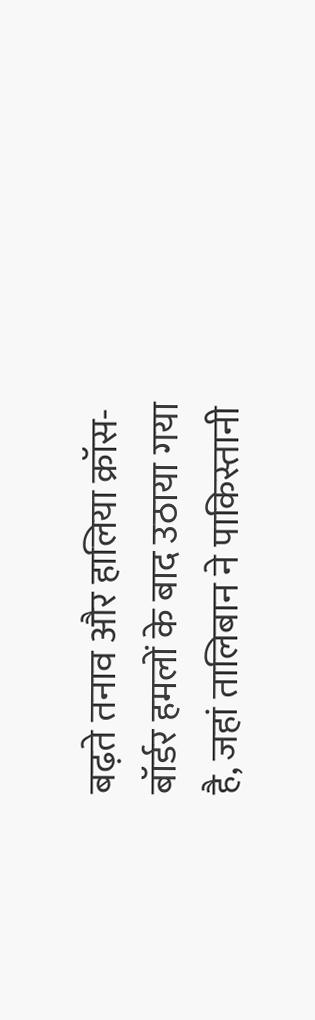बढ़ते तनाव और हालिया क्रॉस-बॉर्डर हमलों के बाद उठाया गया है, जहां तालिबान ने पाकिस्तानी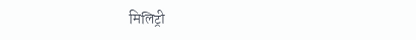मिलिट्री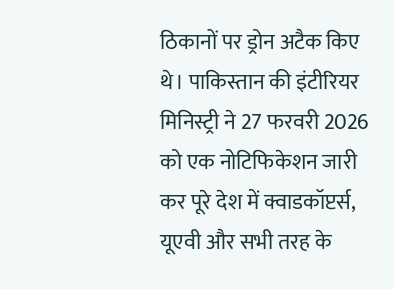ठिकानों पर ड्रोन अटैक किए थे। पाकिस्तान की इंटीरियर मिनिस्ट्री ने 27 फरवरी 2026 को एक नोटिफिकेशन जारी कर पूरे देश में क्वाडकॉप्टर्स, यूएवी और सभी तरह के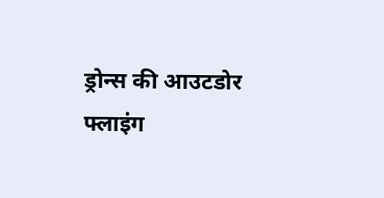ड्रोन्स की आउटडोर फ्लाइंग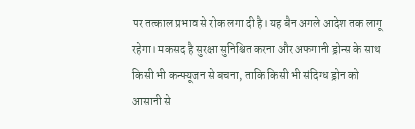पर तत्काल प्रभाव से रोक लगा दी है। यह बैन अगले आदेश तक लागू रहेगा। मकसद है सुरक्षा सुनिश्चित करना और अफगानी ड्रोन्स के साथ किसी भी कन्फ्यूजन से बचना, ताकि किसी भी संदिग्ध ड्रोन को आसानी से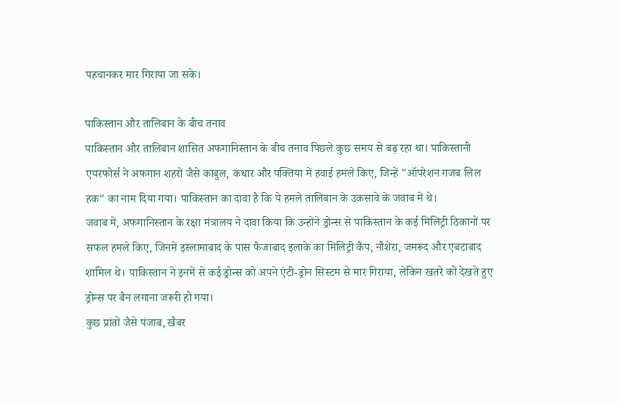पहचानकर मार गिराया जा सके।

पाकिस्तान और तालिबान के बीच तनाव
पाकिस्तान और तालिबान शासित अफगानिस्तान के बीच तनाव पिछले कुछ समय से बढ़ रहा था। पाकिस्तानी एयरफोर्स ने अफगान शहरों जैसे काबुल, कंधार और पक्तिया में हवाई हमले किए, जिन्हें "ऑपरेशन गजब लिल हक" का नाम दिया गया। पाकिस्तान का दावा है कि ये हमले तालिबान के उकसावे के जवाब में थे।
जवाब में, अफगानिस्तान के रक्षा मंत्रालय ने दावा किया कि उन्होंने ड्रोन्स से पाकिस्तान के कई मिलिट्री ठिकानों पर सफल हमले किए, जिनमें इस्लामाबाद के पास फैजाबाद इलाके का मिलिट्री कैंप, नौशेरा, जमरूद और एबटाबाद शामिल थे। पाकिस्तान ने इनमें से कई ड्रोन्स को अपने एंटी-ड्रोन सिस्टम से मार गिराया, लेकिन खतरे को देखते हुए ड्रोन्स पर बैन लगाना जरूरी हो गया।
कुछ प्रांतों जैसे पंजाब, खैबर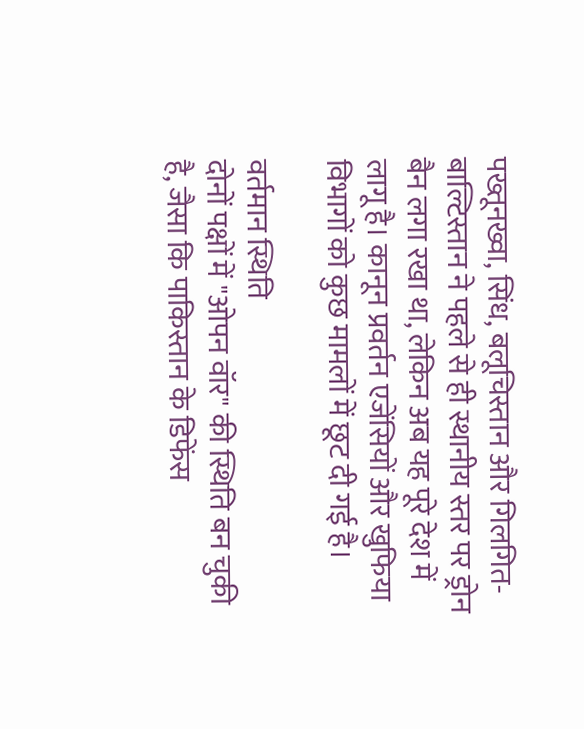पख्तूनख्वा, सिंध, बलूचिस्तान और गिलगित-बाल्टिस्तान ने पहले से ही स्थानीय स्तर पर ड्रोन बैन लगा रखा था, लेकिन अब यह पूरे देश में लागू है। कानून प्रवर्तन एजेंसियों और खुफिया विभागों को कुछ मामलों में छूट दी गई है।

वर्तमान स्थिति
दोनों पक्षों में "ओपन वॉर" की स्थिति बन चुकी है, जैसा कि पाकिस्तान के डिफेंस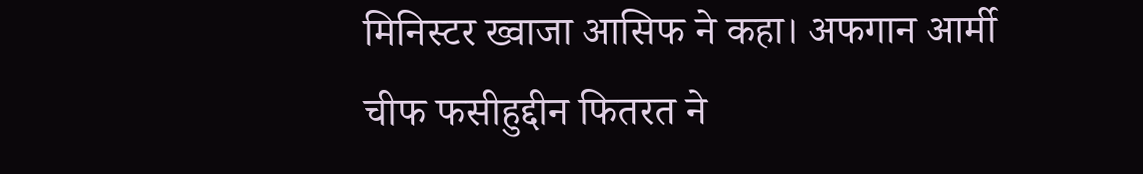मिनिस्टर ख्वाजा आसिफ ने कहा। अफगान आर्मी चीफ फसीहुद्दीन फितरत ने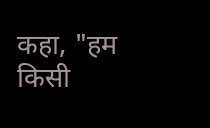कहा, "हम किसी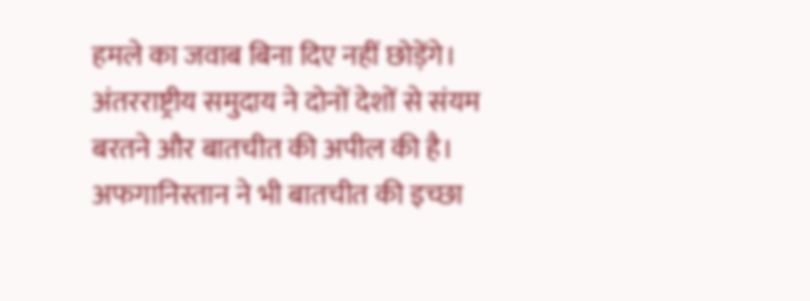हमले का जवाब बिना दिए नहीं छोड़ेंगे। अंतरराष्ट्रीय समुदाय ने दोनों देशों से संयम बरतने और बातचीत की अपील की है। अफगानिस्तान ने भी बातचीत की इच्छा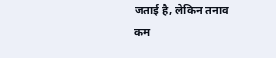जताई है, लेकिन तनाव कम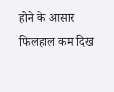होने के आसार फिलहाल कम दिख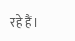रहे हैं।